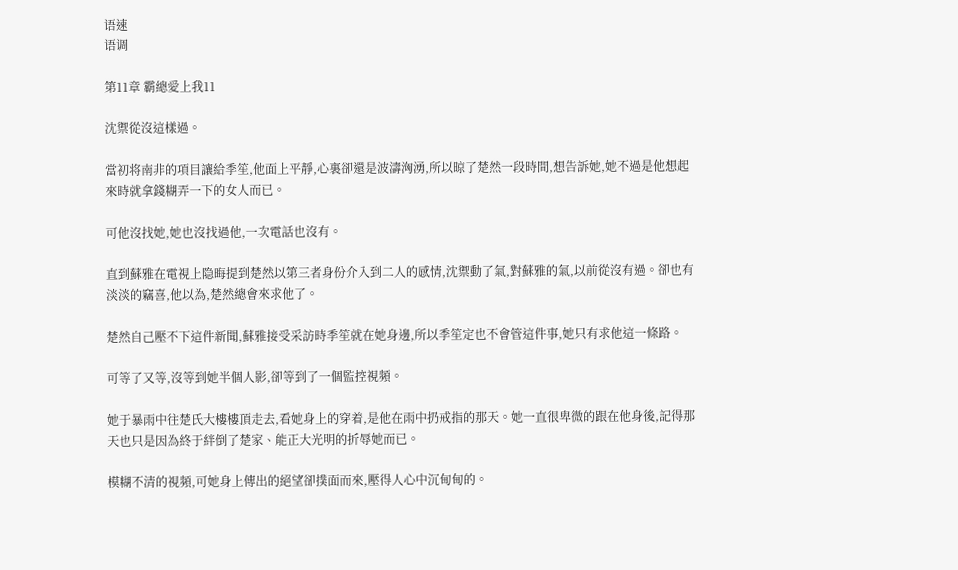语速
语调

第11章 霸總愛上我11

沈禦從沒這樣過。

當初将南非的項目讓給季笙,他面上平靜,心裏卻還是波濤洶湧,所以晾了楚然一段時間,想告訴她,她不過是他想起來時就拿錢糊弄一下的女人而已。

可他沒找她,她也沒找過他,一次電話也沒有。

直到蘇雅在電視上隐晦提到楚然以第三者身份介入到二人的感情,沈禦動了氣,對蘇雅的氣,以前從沒有過。卻也有淡淡的竊喜,他以為,楚然總會來求他了。

楚然自己壓不下這件新聞,蘇雅接受采訪時季笙就在她身邊,所以季笙定也不會管這件事,她只有求他這一條路。

可等了又等,沒等到她半個人影,卻等到了一個監控視頻。

她于暴雨中往楚氏大樓樓頂走去,看她身上的穿着,是他在雨中扔戒指的那天。她一直很卑微的跟在他身後,記得那天也只是因為終于絆倒了楚家、能正大光明的折辱她而已。

模糊不清的視頻,可她身上傳出的絕望卻撲面而來,壓得人心中沉甸甸的。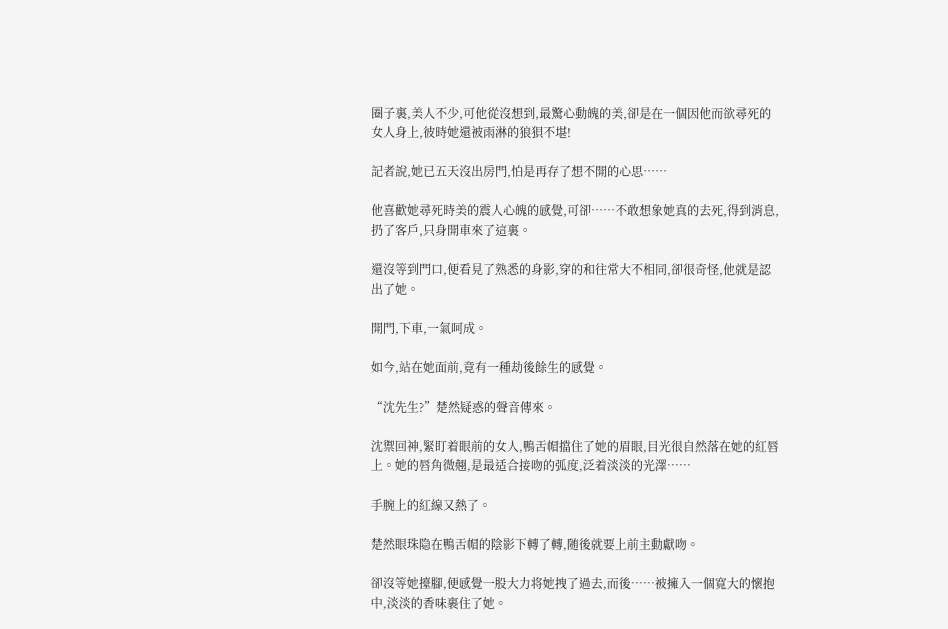圈子裏,美人不少,可他從沒想到,最驚心動魄的美,卻是在一個因他而欲尋死的女人身上,彼時她還被雨淋的狼狽不堪!

記者說,她已五天沒出房門,怕是再存了想不開的心思……

他喜歡她尋死時美的震人心魄的感覺,可卻……不敢想象她真的去死,得到消息,扔了客戶,只身開車來了這裏。

還沒等到門口,便看見了熟悉的身影,穿的和往常大不相同,卻很奇怪,他就是認出了她。

開門,下車,一氣呵成。

如今,站在她面前,竟有一種劫後餘生的感覺。

“沈先生?”楚然疑惑的聲音傳來。

沈禦回神,緊盯着眼前的女人,鴨舌帽擋住了她的眉眼,目光很自然落在她的紅唇上。她的唇角微翹,是最适合接吻的弧度,泛着淡淡的光澤……

手腕上的紅線又熱了。

楚然眼珠隐在鴨舌帽的陰影下轉了轉,随後就要上前主動獻吻。

卻沒等她擡腳,便感覺一股大力将她拽了過去,而後……被擁入一個寬大的懷抱中,淡淡的香味裹住了她。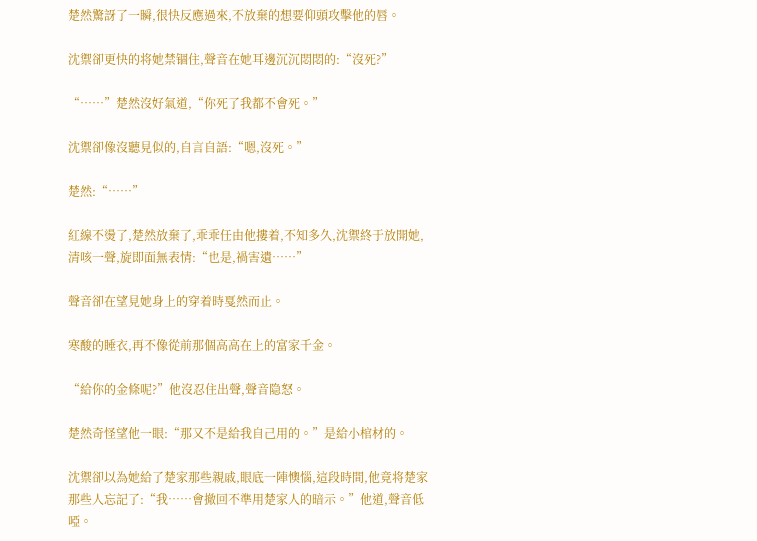楚然驚訝了一瞬,很快反應過來,不放棄的想要仰頭攻擊他的唇。

沈禦卻更快的将她禁锢住,聲音在她耳邊沉沉悶悶的:“沒死?”

“……”楚然沒好氣道,“你死了我都不會死。”

沈禦卻像沒聽見似的,自言自語:“嗯,沒死。”

楚然:“……”

紅線不燙了,楚然放棄了,乖乖任由他摟着,不知多久,沈禦終于放開她,清咳一聲,旋即面無表情:“也是,禍害遺……”

聲音卻在望見她身上的穿着時戛然而止。

寒酸的睡衣,再不像從前那個高高在上的富家千金。

“給你的金條呢?”他沒忍住出聲,聲音隐怒。

楚然奇怪望他一眼:“那又不是給我自己用的。”是給小棺材的。

沈禦卻以為她給了楚家那些親戚,眼底一陣懊惱,這段時間,他竟将楚家那些人忘記了:“我……會撤回不準用楚家人的暗示。”他道,聲音低啞。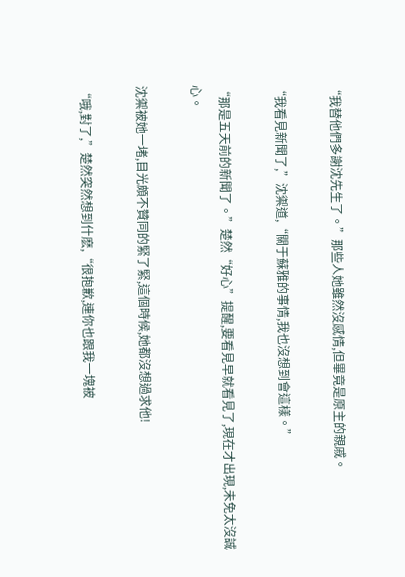“我替他們多謝沈先生了。”那些人她雖然沒感情,但畢竟是原主的親戚。

“我看見新聞了,”沈禦道,“關于蘇雅的事情,我也沒想到會這樣。”

“那是五天前的新聞了。”楚然“好心”提醒,要看見早就看見了,現在才出現,未免太沒誠心。

沈禦被她一堵,目光頗不贊同的緊了緊,這個時候,她都沒想過求他!

“哦,對了,”楚然突然想到什麽,“很抱歉,連你也跟我一塊被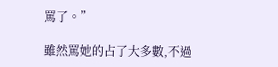罵了。”

雖然罵她的占了大多數,不過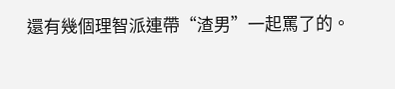還有幾個理智派連帶“渣男”一起罵了的。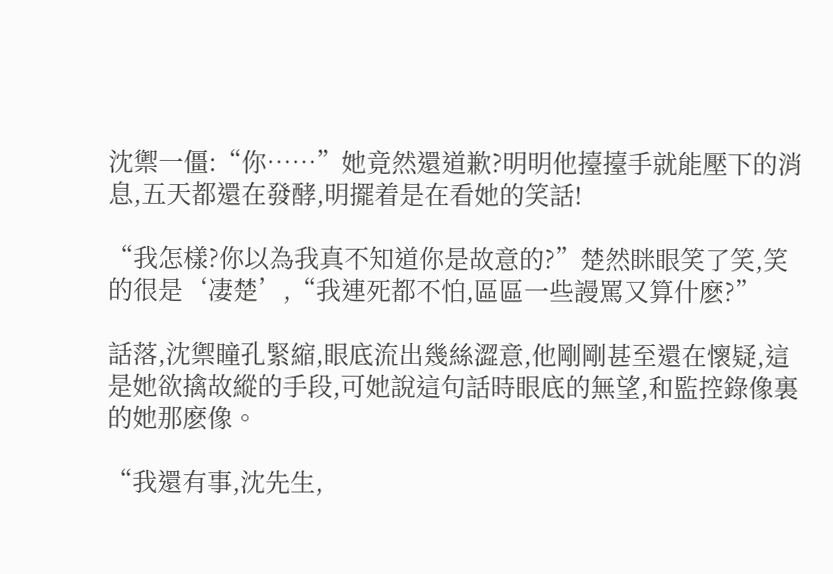沈禦一僵:“你……”她竟然還道歉?明明他擡擡手就能壓下的消息,五天都還在發酵,明擺着是在看她的笑話!

“我怎樣?你以為我真不知道你是故意的?”楚然眯眼笑了笑,笑的很是‘凄楚’,“我連死都不怕,區區一些謾罵又算什麽?”

話落,沈禦瞳孔緊縮,眼底流出幾絲澀意,他剛剛甚至還在懷疑,這是她欲擒故縱的手段,可她說這句話時眼底的無望,和監控錄像裏的她那麽像。

“我還有事,沈先生,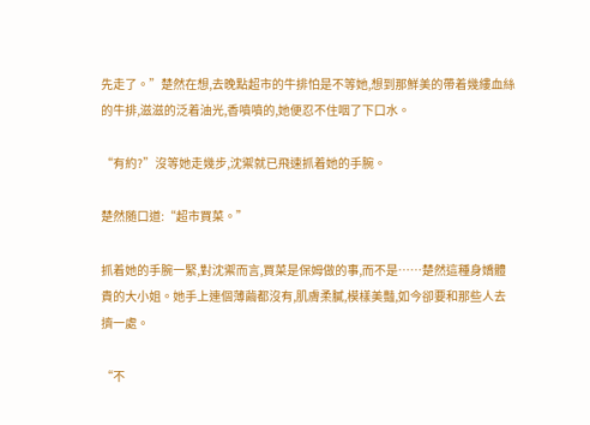先走了。”楚然在想,去晚點超市的牛排怕是不等她,想到那鮮美的帶着幾縷血絲的牛排,滋滋的泛着油光,香噴噴的,她便忍不住咽了下口水。

“有約?”沒等她走幾步,沈禦就已飛速抓着她的手腕。

楚然随口道:“超市買菜。”

抓着她的手腕一緊,對沈禦而言,買菜是保姆做的事,而不是……楚然這種身嬌體貴的大小姐。她手上連個薄繭都沒有,肌膚柔膩,模樣美豔,如今卻要和那些人去擠一處。

“不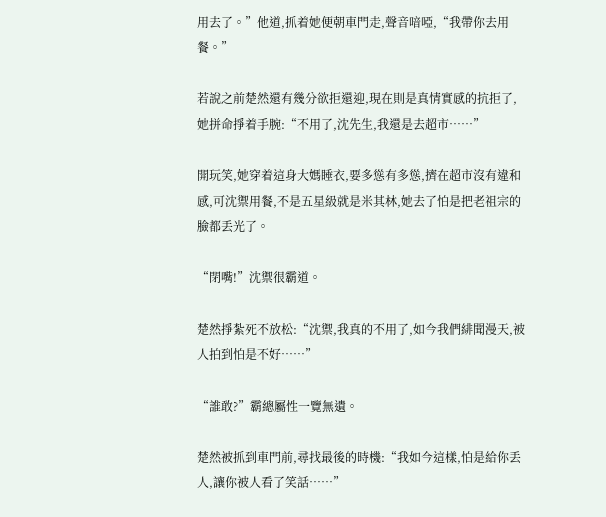用去了。”他道,抓着她便朝車門走,聲音喑啞,“我帶你去用餐。”

若說之前楚然還有幾分欲拒還迎,現在則是真情實感的抗拒了,她拼命掙着手腕:“不用了,沈先生,我還是去超市……”

開玩笑,她穿着這身大媽睡衣,要多慫有多慫,擠在超市沒有違和感,可沈禦用餐,不是五星級就是米其林,她去了怕是把老祖宗的臉都丢光了。

“閉嘴!”沈禦很霸道。

楚然掙紮死不放松:“沈禦,我真的不用了,如今我們緋聞漫天,被人拍到怕是不好……”

“誰敢?”霸總屬性一覽無遺。

楚然被抓到車門前,尋找最後的時機:“我如今這樣,怕是給你丢人,讓你被人看了笑話……”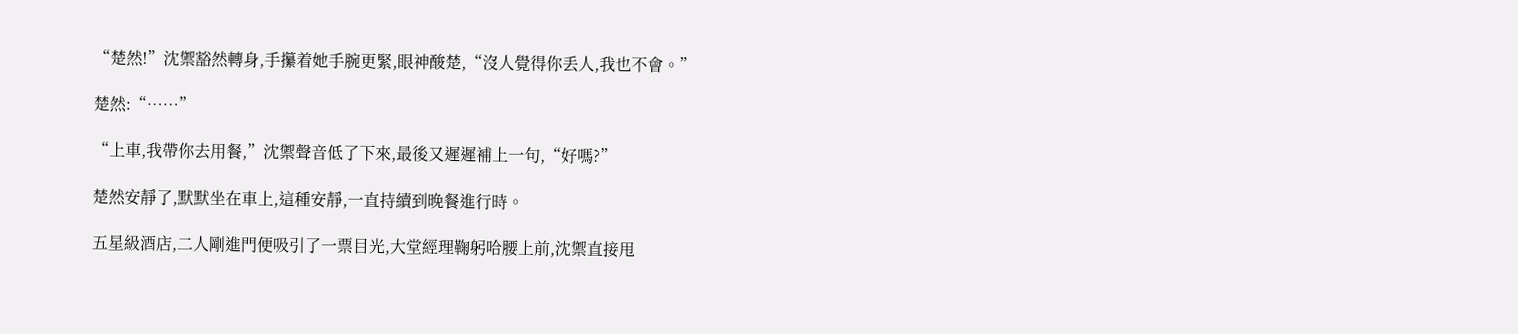“楚然!”沈禦豁然轉身,手攥着她手腕更緊,眼神酸楚,“沒人覺得你丢人,我也不會。”

楚然:“……”

“上車,我帶你去用餐,”沈禦聲音低了下來,最後又遲遲補上一句,“好嗎?”

楚然安靜了,默默坐在車上,這種安靜,一直持續到晚餐進行時。

五星級酒店,二人剛進門便吸引了一票目光,大堂經理鞠躬哈腰上前,沈禦直接甩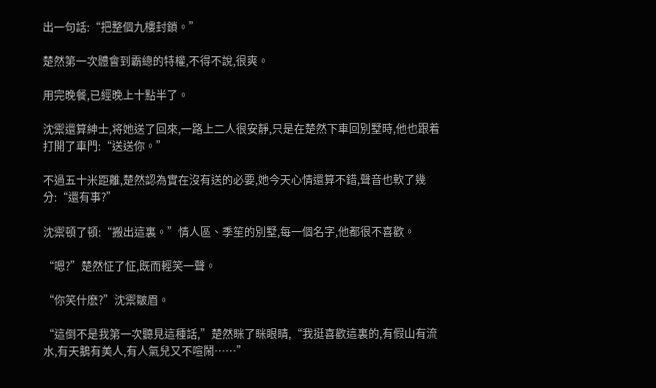出一句話:“把整個九樓封鎖。”

楚然第一次體會到霸總的特權,不得不說,很爽。

用完晚餐,已經晚上十點半了。

沈禦還算紳士,将她送了回來,一路上二人很安靜,只是在楚然下車回別墅時,他也跟着打開了車門:“送送你。”

不過五十米距離,楚然認為實在沒有送的必要,她今天心情還算不錯,聲音也軟了幾分:“還有事?”

沈禦頓了頓:“搬出這裏。”情人區、季笙的別墅,每一個名字,他都很不喜歡。

“嗯?”楚然怔了怔,既而輕笑一聲。

“你笑什麽?”沈禦皺眉。

“這倒不是我第一次聽見這種話,”楚然眯了眯眼睛,“我挺喜歡這裏的,有假山有流水,有天鵝有美人,有人氣兒又不喧鬧……”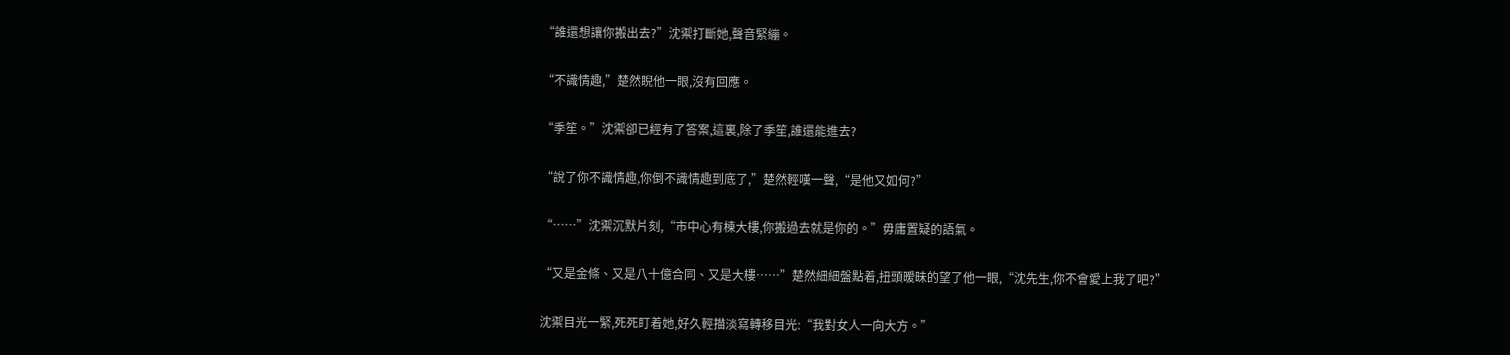“誰還想讓你搬出去?”沈禦打斷她,聲音緊繃。

“不識情趣,”楚然睨他一眼,沒有回應。

“季笙。”沈禦卻已經有了答案,這裏,除了季笙,誰還能進去?

“說了你不識情趣,你倒不識情趣到底了,”楚然輕嘆一聲,“是他又如何?”

“……”沈禦沉默片刻,“市中心有棟大樓,你搬過去就是你的。”毋庸置疑的語氣。

“又是金條、又是八十億合同、又是大樓……”楚然細細盤點着,扭頭暧昧的望了他一眼,“沈先生,你不會愛上我了吧?”

沈禦目光一緊,死死盯着她,好久輕描淡寫轉移目光:“我對女人一向大方。”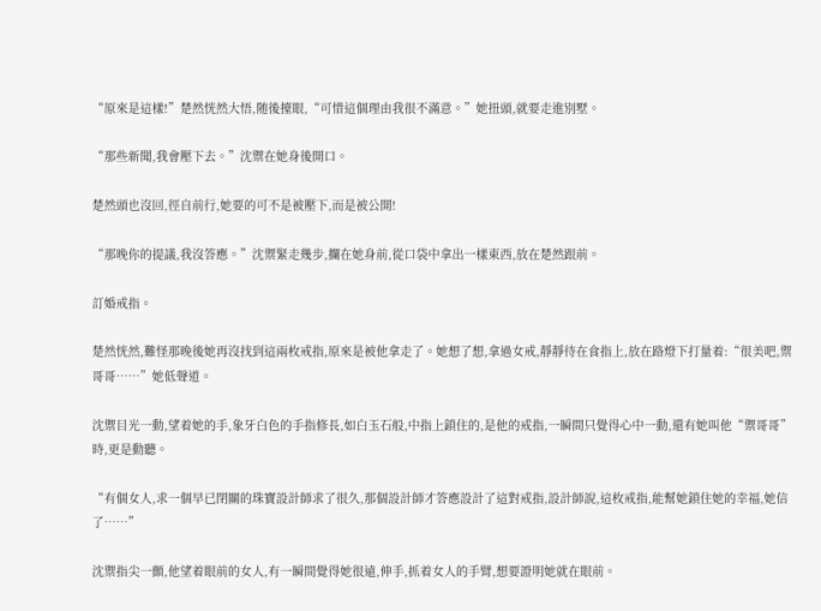“原來是這樣!”楚然恍然大悟,随後擡眼,“可惜這個理由我很不滿意。”她扭頭,就要走進別墅。

“那些新聞,我會壓下去。”沈禦在她身後開口。

楚然頭也沒回,徑自前行,她要的可不是被壓下,而是被公開!

“那晚你的提議,我沒答應。”沈禦緊走幾步,攔在她身前,從口袋中拿出一樣東西,放在楚然跟前。

訂婚戒指。

楚然恍然,難怪那晚後她再沒找到這兩枚戒指,原來是被他拿走了。她想了想,拿過女戒,靜靜待在食指上,放在路燈下打量着:“很美吧,禦哥哥……”她低聲道。

沈禦目光一動,望着她的手,象牙白色的手指修長,如白玉石般,中指上鎖住的,是他的戒指,一瞬間只覺得心中一動,還有她叫他“禦哥哥”時,更是動聽。

“有個女人,求一個早已閉關的珠寶設計師求了很久,那個設計師才答應設計了這對戒指,設計師說,這枚戒指,能幫她鎖住她的幸福,她信了……”

沈禦指尖一顫,他望着眼前的女人,有一瞬間覺得她很遠,伸手,抓着女人的手臂,想要證明她就在眼前。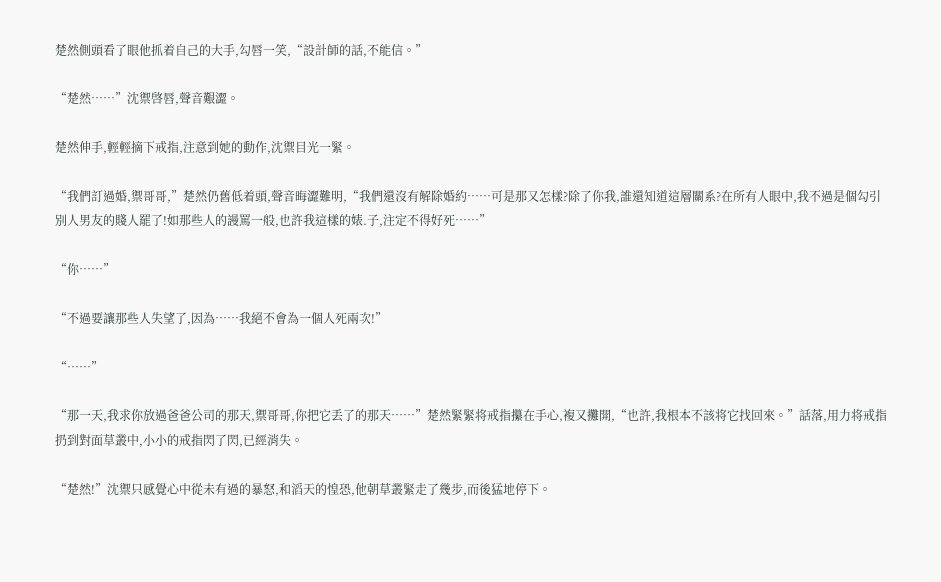楚然側頭看了眼他抓着自己的大手,勾唇一笑,“設計師的話,不能信。”

“楚然……”沈禦啓唇,聲音艱澀。

楚然伸手,輕輕摘下戒指,注意到她的動作,沈禦目光一緊。

“我們訂過婚,禦哥哥,”楚然仍舊低着頭,聲音晦澀難明,“我們還沒有解除婚約……可是那又怎樣?除了你我,誰還知道這層關系?在所有人眼中,我不過是個勾引別人男友的賤人罷了!如那些人的謾罵一般,也許我這樣的婊.子,注定不得好死……”

“你……”

“不過要讓那些人失望了,因為……我絕不會為一個人死兩次!”

“……”

“那一天,我求你放過爸爸公司的那天,禦哥哥,你把它丢了的那天……”楚然緊緊将戒指攥在手心,複又攤開,“也許,我根本不該将它找回來。”話落,用力将戒指扔到對面草叢中,小小的戒指閃了閃,已經消失。

“楚然!”沈禦只感覺心中從未有過的暴怒,和滔天的惶恐,他朝草叢緊走了幾步,而後猛地停下。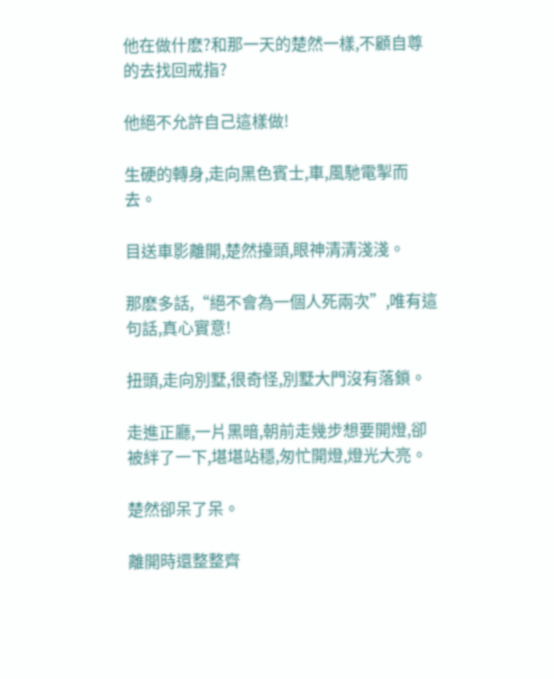他在做什麽?和那一天的楚然一樣,不顧自尊的去找回戒指?

他絕不允許自己這樣做!

生硬的轉身,走向黑色賓士,車,風馳電掣而去。

目送車影離開,楚然擡頭,眼神清清淺淺。

那麽多話,“絕不會為一個人死兩次”,唯有這句話,真心實意!

扭頭,走向別墅,很奇怪,別墅大門沒有落鎖。

走進正廳,一片黑暗,朝前走幾步想要開燈,卻被絆了一下,堪堪站穩,匆忙開燈,燈光大亮。

楚然卻呆了呆。

離開時還整整齊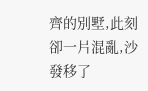齊的別墅,此刻卻一片混亂,沙發移了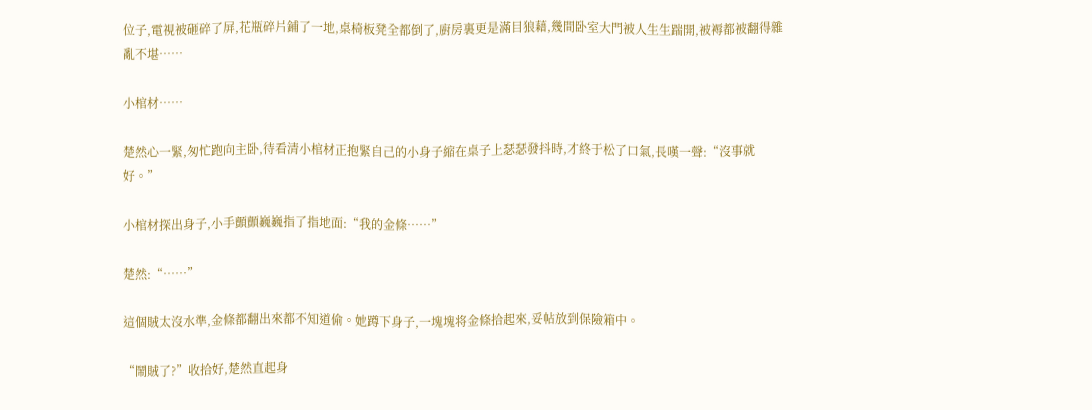位子,電視被砸碎了屏,花瓶碎片鋪了一地,桌椅板凳全都倒了,廚房裏更是滿目狼藉,幾間卧室大門被人生生踹開,被褥都被翻得雜亂不堪……

小棺材……

楚然心一緊,匆忙跑向主卧,待看清小棺材正抱緊自己的小身子縮在桌子上瑟瑟發抖時,才終于松了口氣,長嘆一聲:“沒事就好。”

小棺材探出身子,小手顫顫巍巍指了指地面:“我的金條……”

楚然:“……”

這個賊太沒水準,金條都翻出來都不知道偷。她蹲下身子,一塊塊将金條拾起來,妥帖放到保險箱中。

“鬧賊了?”收拾好,楚然直起身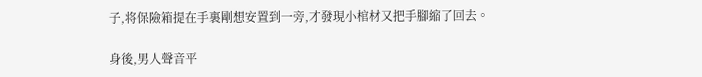子,将保險箱提在手裏剛想安置到一旁,才發現小棺材又把手腳縮了回去。

身後,男人聲音平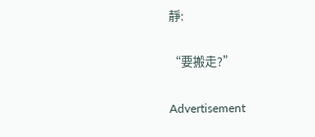靜:

“要搬走?”

Advertisement